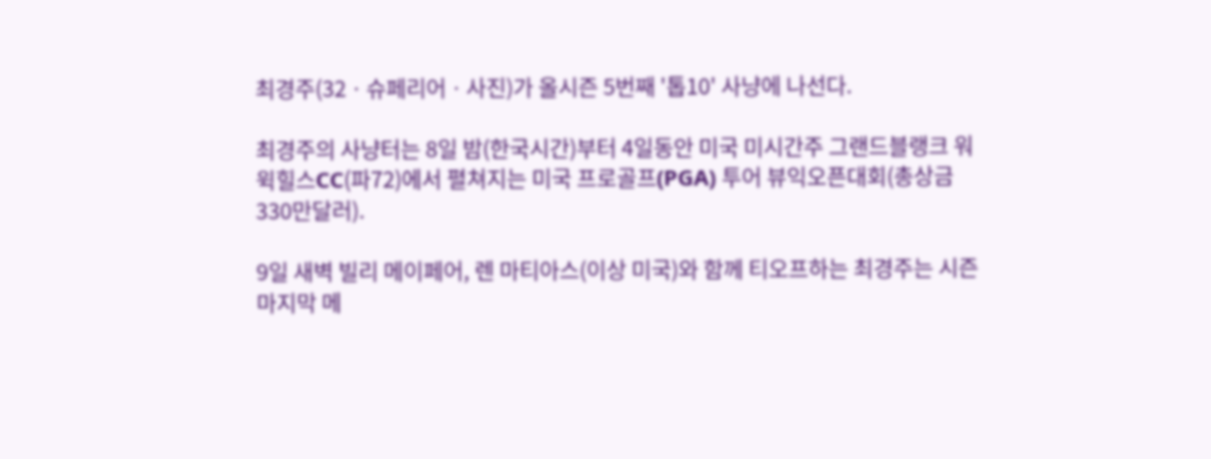최경주(32ㆍ슈페리어ㆍ사진)가 올시즌 5번째 '톱10' 사냥에 나선다.

최경주의 사냥터는 8일 밤(한국시간)부터 4일동안 미국 미시간주 그랜드블랭크 워윅힐스CC(파72)에서 펼쳐지는 미국 프로골프(PGA) 투어 뷰익오픈대회(총상금 330만달러).

9일 새벽 빌리 메이페어, 렌 마티아스(이상 미국)와 함께 티오프하는 최경주는 시즌 마지막 메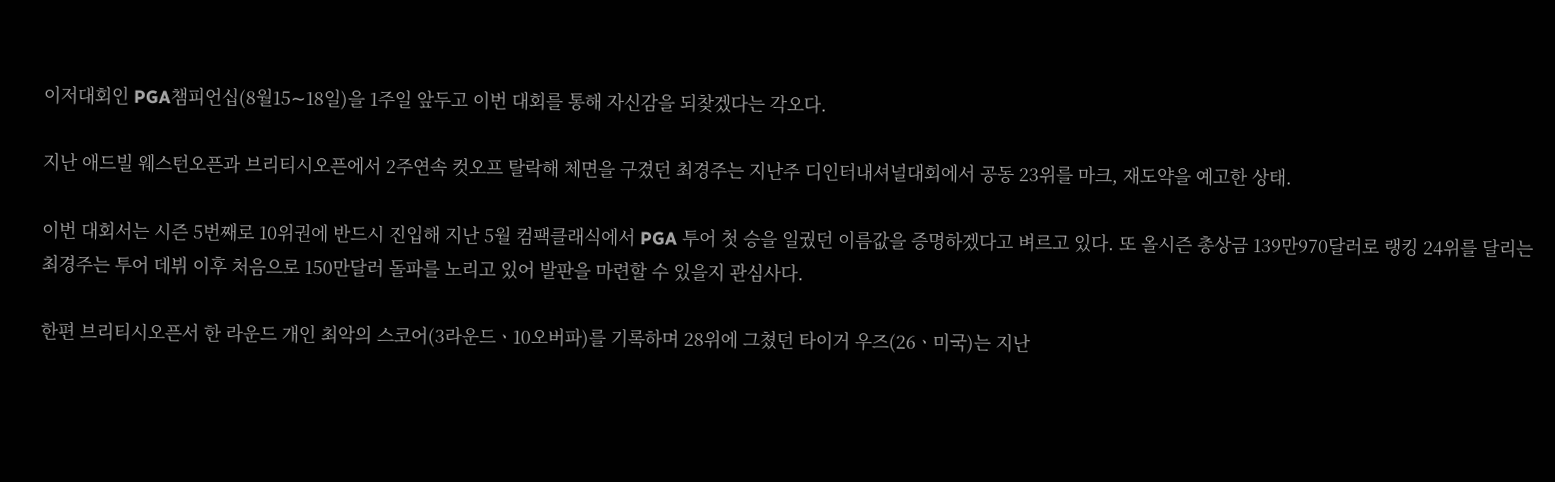이저대회인 PGA챔피언십(8월15∼18일)을 1주일 앞두고 이번 대회를 통해 자신감을 되찾겠다는 각오다.

지난 애드빌 웨스턴오픈과 브리티시오픈에서 2주연속 컷오프 탈락해 체면을 구겼던 최경주는 지난주 디인터내셔널대회에서 공동 23위를 마크, 재도약을 예고한 상태.

이번 대회서는 시즌 5번째로 10위권에 반드시 진입해 지난 5월 컴팩클래식에서 PGA 투어 첫 승을 일궜던 이름값을 증명하겠다고 벼르고 있다. 또 올시즌 총상금 139만970달러로 랭킹 24위를 달리는 최경주는 투어 데뷔 이후 처음으로 150만달러 돌파를 노리고 있어 발판을 마련할 수 있을지 관심사다.

한편 브리티시오픈서 한 라운드 개인 최악의 스코어(3라운드ㆍ10오버파)를 기록하며 28위에 그쳤던 타이거 우즈(26ㆍ미국)는 지난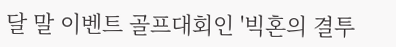달 말 이벤트 골프대회인 '빅혼의 결투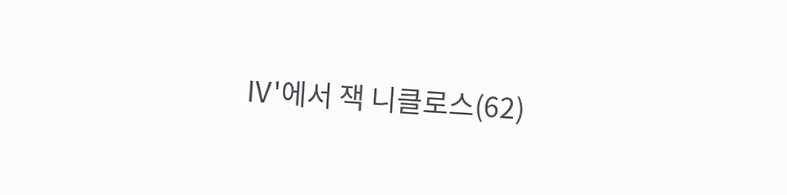Ⅳ'에서 잭 니클로스(62)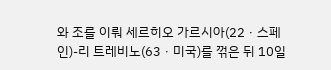와 조를 이뤄 세르히오 가르시아(22ㆍ스페인)-리 트레비노(63ㆍ미국)를 꺾은 뒤 10일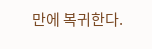만에 복귀한다.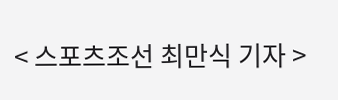< 스포츠조선 최만식 기자 >